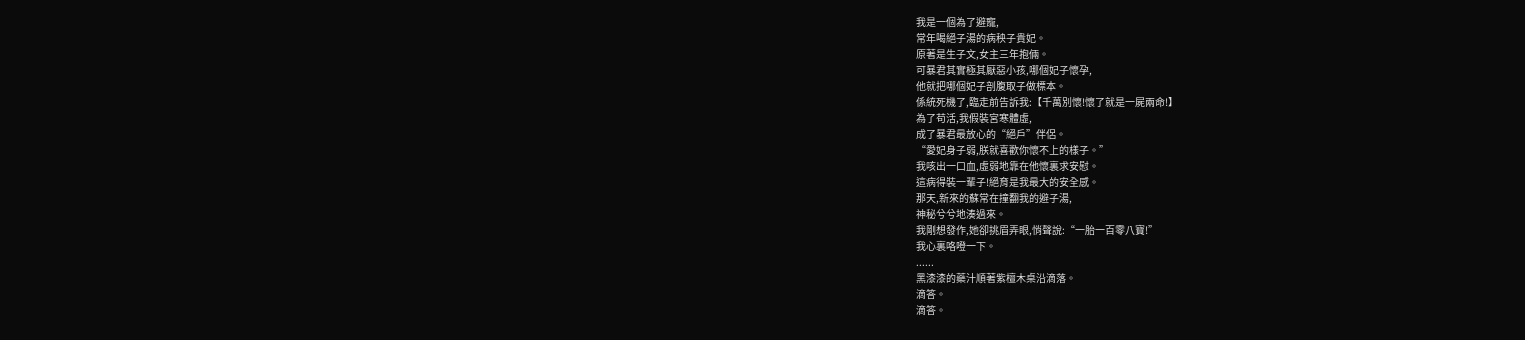我是一個為了避寵,
常年喝絕子湯的病秧子貴妃。
原著是生子文,女主三年抱倆。
可暴君其實極其厭惡小孩,哪個妃子懷孕,
他就把哪個妃子剖腹取子做標本。
係統死機了,臨走前告訴我:【千萬別懷!懷了就是一屍兩命!】
為了苟活,我假裝宮寒體虛,
成了暴君最放心的“絕戶”伴侶。
“愛妃身子弱,朕就喜歡你懷不上的樣子。”
我咳出一口血,虛弱地靠在他懷裏求安慰。
這病得裝一輩子!絕育是我最大的安全感。
那天,新來的蘇常在撞翻我的避子湯,
神秘兮兮地湊過來。
我剛想發作,她卻挑眉弄眼,悄聲說:“一胎一百零八寶!”
我心裏咯噔一下。
......
黑漆漆的藥汁順著紫檀木桌沿滴落。
滴答。
滴答。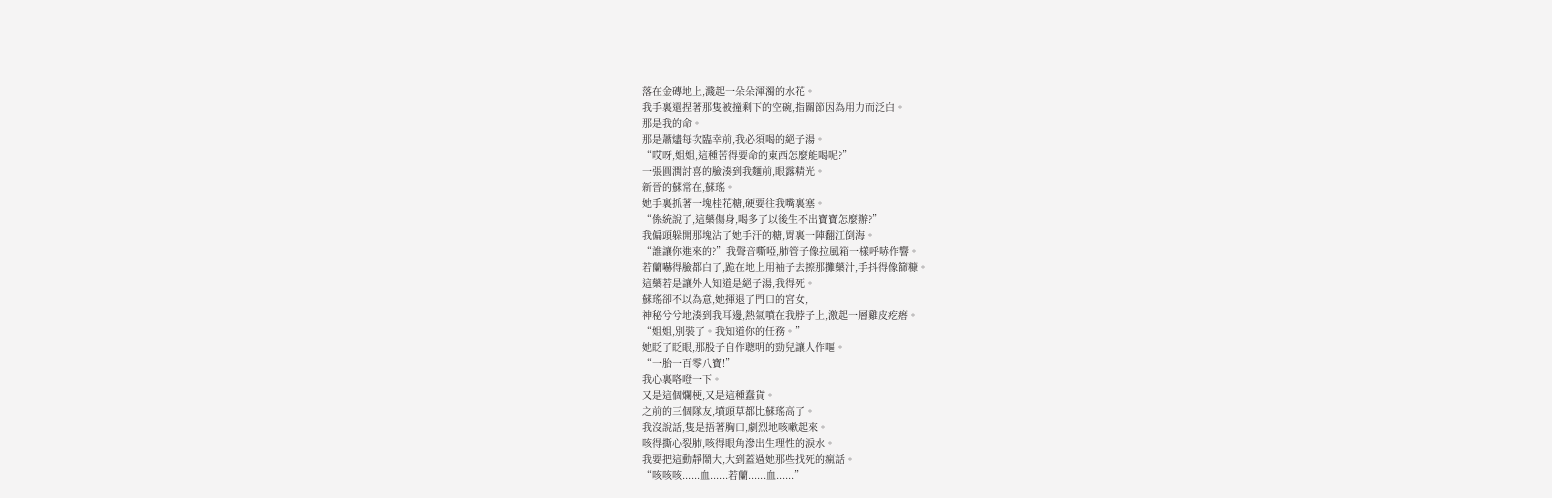落在金磚地上,濺起一朵朵渾濁的水花。
我手裏還捏著那隻被撞剩下的空碗,指關節因為用力而泛白。
那是我的命。
那是蕭燼每次臨幸前,我必須喝的絕子湯。
“哎呀,姐姐,這種苦得要命的東西怎麼能喝呢?”
一張圓潤討喜的臉湊到我麵前,眼露精光。
新晉的蘇常在,蘇瑤。
她手裏抓著一塊桂花糖,硬要往我嘴裏塞。
“係統說了,這藥傷身,喝多了以後生不出寶寶怎麼辦?”
我偏頭躲開那塊沾了她手汗的糖,胃裏一陣翻江倒海。
“誰讓你進來的?”我聲音嘶啞,肺管子像拉風箱一樣呼哧作響。
若蘭嚇得臉都白了,跪在地上用袖子去擦那攤藥汁,手抖得像篩糠。
這藥若是讓外人知道是絕子湯,我得死。
蘇瑤卻不以為意,她揮退了門口的宮女,
神秘兮兮地湊到我耳邊,熱氣噴在我脖子上,激起一層雞皮疙瘩。
“姐姐,別裝了。我知道你的任務。”
她眨了眨眼,那股子自作聰明的勁兒讓人作嘔。
“一胎一百零八寶!”
我心裏咯噔一下。
又是這個爛梗,又是這種蠢貨。
之前的三個隊友,墳頭草都比蘇瑤高了。
我沒說話,隻是捂著胸口,劇烈地咳嗽起來。
咳得撕心裂肺,咳得眼角滲出生理性的淚水。
我要把這動靜鬧大,大到蓋過她那些找死的瘋話。
“咳咳咳......血......若蘭......血......”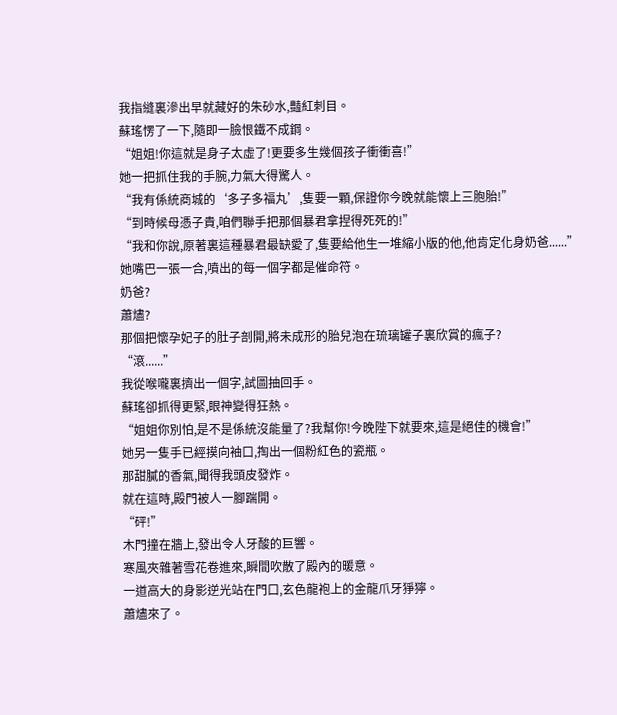我指縫裏滲出早就藏好的朱砂水,豔紅刺目。
蘇瑤愣了一下,隨即一臉恨鐵不成鋼。
“姐姐!你這就是身子太虛了!更要多生幾個孩子衝衝喜!”
她一把抓住我的手腕,力氣大得驚人。
“我有係統商城的‘多子多福丸’,隻要一顆,保證你今晚就能懷上三胞胎!”
“到時候母憑子貴,咱們聯手把那個暴君拿捏得死死的!”
“我和你說,原著裏這種暴君最缺愛了,隻要給他生一堆縮小版的他,他肯定化身奶爸......”
她嘴巴一張一合,噴出的每一個字都是催命符。
奶爸?
蕭燼?
那個把懷孕妃子的肚子剖開,將未成形的胎兒泡在琉璃罐子裏欣賞的瘋子?
“滾......”
我從喉嚨裏擠出一個字,試圖抽回手。
蘇瑤卻抓得更緊,眼神變得狂熱。
“姐姐你別怕,是不是係統沒能量了?我幫你!今晚陛下就要來,這是絕佳的機會!”
她另一隻手已經摸向袖口,掏出一個粉紅色的瓷瓶。
那甜膩的香氣,聞得我頭皮發炸。
就在這時,殿門被人一腳踹開。
“砰!”
木門撞在牆上,發出令人牙酸的巨響。
寒風夾雜著雪花卷進來,瞬間吹散了殿內的暖意。
一道高大的身影逆光站在門口,玄色龍袍上的金龍爪牙猙獰。
蕭燼來了。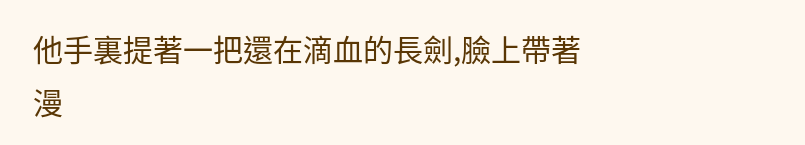他手裏提著一把還在滴血的長劍,臉上帶著漫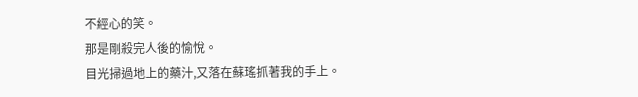不經心的笑。
那是剛殺完人後的愉悅。
目光掃過地上的藥汁,又落在蘇瑤抓著我的手上。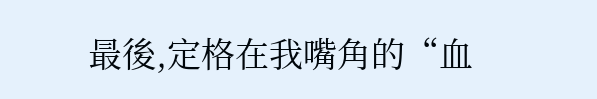最後,定格在我嘴角的“血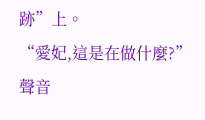跡”上。
“愛妃,這是在做什麼?”
聲音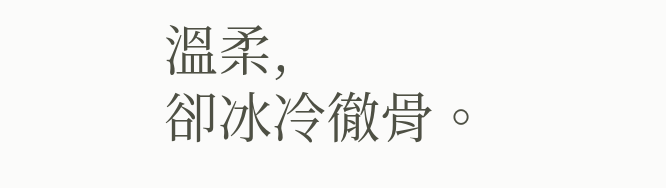溫柔,
卻冰冷徹骨。